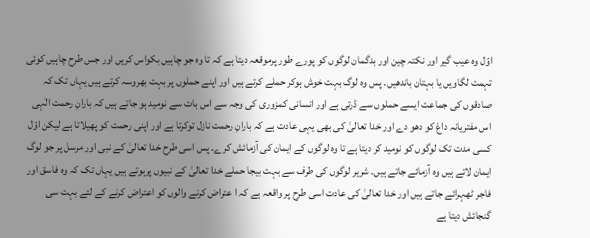اوّل وہ عیب گیر اور نکتہ چین اور بدگمان لوگوں کو پورے طور پرموقعہ دیتا ہے کہ تا وہ جو چاہیں بکواس کریں اور جس طرح چاہیں کوئی تہمت لگاویں یا بہتان باندھیں۔ پس وہ لوگ بہت خوش ہوکر حملے کرتے ہیں اور اپنے حملوں پر بہت بھروسہ کرتے ہیں یہاں تک کہ صادقوں کی جماعت ایسے حملوں سے ڈرتی ہے اور انسانی کمزوری کی وجہ سے اس بات سے نومید ہو جاتے ہیں کہ بارانِ رحمت الٰہی اس مفتریانہ داغ کو دھو دے اور خدا تعالیٰ کی بھی یہی عادت ہے کہ بارانِ رحمت نازل توکرتا ہے اور اپنی رحمت کو پھیلاتا ہے لیکن اوّل کسی مدت تک لوگوں کو نومید کر دیتا ہے تا وہ لوگوں کے ایمان کی آزمائش کرے۔ پس اسی طرح خدا تعالیٰ کے نبی اور مرسل پر جو لوگ ایمان لاتے ہیں وہ آزمائے جاتے ہیں۔ شریر لوگوں کی طرف سے بہت بیجا حملے خدا تعالیٰ کے نبیوں پرہوتے ہیں یہاں تک کہ وہ فاسق اور فاجر ٹھہرائے جاتے ہیں اور خدا تعالیٰ کی عادت اسی طرح پر واقعہ ہے کہ ا عتراض کرنے والوں کو اعتراض کرنے کے لئے بہت سی گنجائش دیتا ہے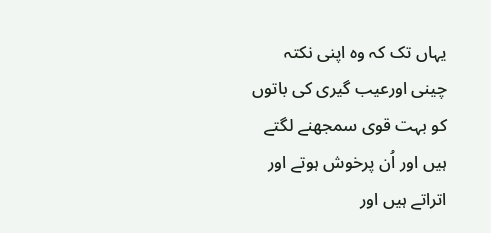یہاں تک کہ وہ اپنی نکتہ چینی اورعیب گیری کی باتوں کو بہت قوی سمجھنے لگتے ہیں اور اُن پرخوش ہوتے اور اتراتے ہیں اور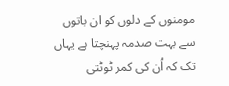مومنوں کے دلوں کو ان باتوں سے بہت صدمہ پہنچتا ہے یہاں تک کہ اُن کی کمر ٹوٹتی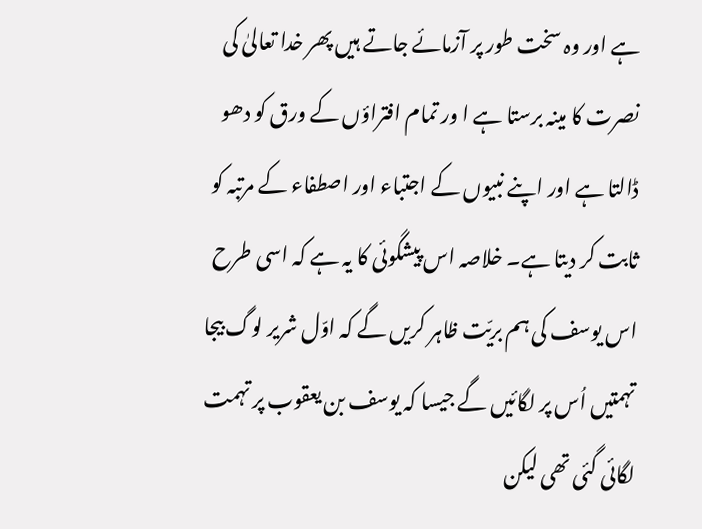ہے اور وہ سخت طور پر آزمائے جاتے ہیں پھر خدا تعالیٰ کی نصرت کا مینہ برستا ہے ا ور تمام افتراؤں کے ورق کو دھو ڈالتا ہے اور اپنے نبیوں کے اجتباء اور اصطفاء کے مرتبہ کو ثابت کر دیتا ہے۔ خلاصہ اس پیشگوئی کا یہ ہے کہ اسی طرح اس یوسف کی ہم بریّت ظاہر کریں گے کہ اوّل شریر لوگ بیجا تہمتیں اُس پر لگائیں گے جیسا کہ یوسف بن یعقوب پر تہمت لگائی گئی تھی لیکن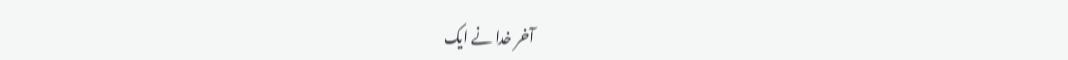آخر خدا نے ایک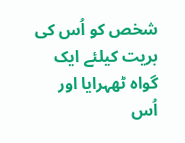شخص کو اُس کی بریت کیلئے ایک گواہ ٹھہرایا اور اُس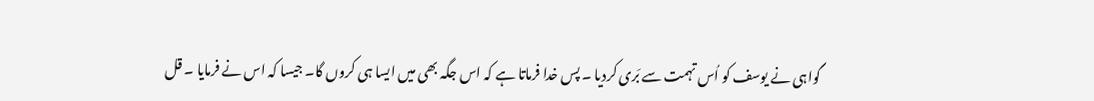گواہی نے یوسف کو اُس تہمت سے بَری کردیا ۔ پس خدا فرماتا ہے کہ اس جگہ بھی میں ایسا ہی کروں گا۔ جیسا کہ اس نے فرمایا ۔ قل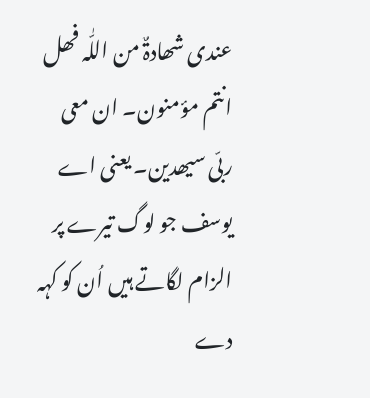عندی شھادۃٌ من اللّٰہ فھل انتم مؤمنون۔ ان معی ربّی سیھدین۔ یعنی اے یوسف جو لوگ تیرے پر الزام لگاتے ہیں اُن کو کہہ دے